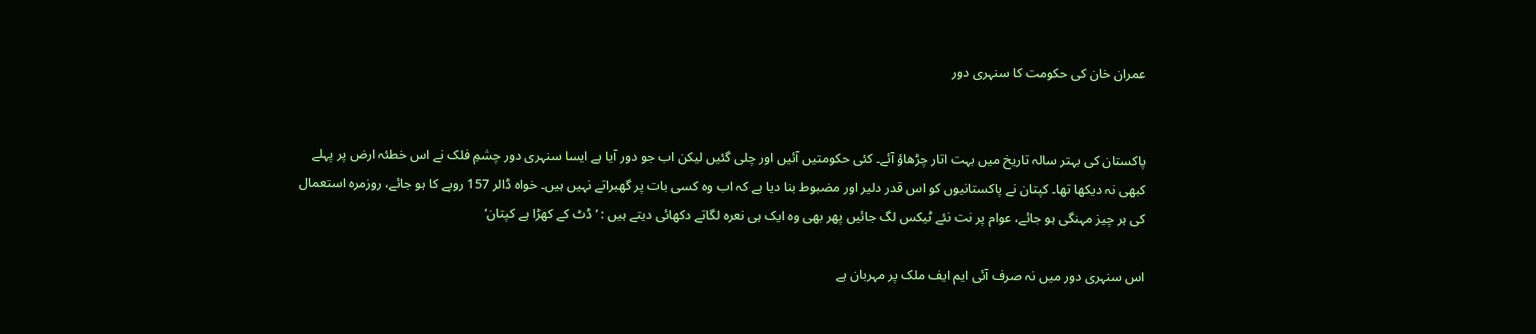عمران خان کی حکومت کا سنہری دور


پاکستان کی بہتر سالہ تاریخ میں بہت اتار چڑھاؤ آئے۔ کئی حکومتیں آئیں اور چلی گئیں لیکن اب جو دور آیا ہے ایسا سنہری دور چشمِ فلک نے اس خطئہ ارض پر پہلے کبھی نہ دیکھا تھا۔ کپتان نے پاکستانیوں کو اس قدر دلیر اور مضبوط بنا دیا ہے کہ اب وہ کسی بات پر گھبراتے نہیں ہیں۔ خواہ ڈالر 157 روپے کا ہو جائے، روزمرہ استعمال کی ہر چیز مہنگی ہو جائے، عوام پر نت نئے ٹیکس لگ جائیں پھر بھی وہ ایک ہی نعرہ لگاتے دکھائی دیتے ہیں : ’ڈٹ کے کھڑا ہے کپتان‘

اس سنہری دور میں نہ صرف آئی ایم ایف ملک پر مہربان ہے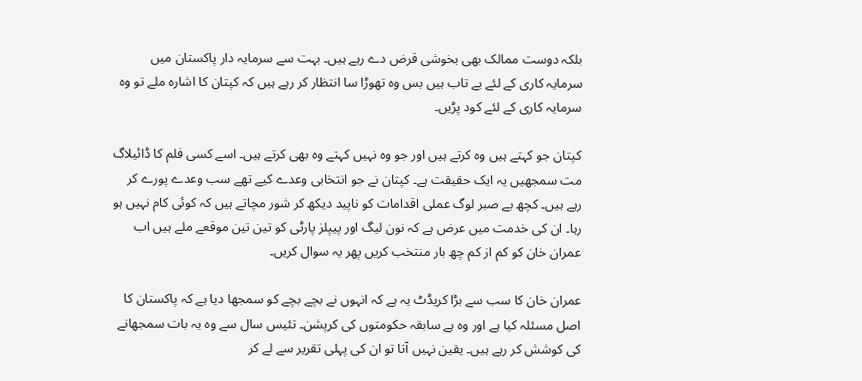بلکہ دوست ممالک بھی بخوشی قرض دے رہے ہیں۔ بہت سے سرمایہ دار پاکستان میں سرمایہ کاری کے لئے بے تاب ہیں بس وہ تھوڑا سا انتظار کر رہے ہیں کہ کپتان کا اشارہ ملے تو وہ سرمایہ کاری کے لئے کود پڑیں۔

کپتان جو کہتے ہیں وہ کرتے ہیں اور جو وہ نہیں کہتے وہ بھی کرتے ہیں۔ اسے کسی فلم کا ڈائیلاگ مت سمجھیں یہ ایک حقیقت ہے۔ کپتان نے جو انتخابی وعدے کیے تھے سب وعدے پورے کر رہے ہیں۔ کچھ بے صبر لوگ عملی اقدامات کو ناپید دیکھ کر شور مچاتے ہیں کہ کوئی کام نہیں ہو رہا۔ ان کی خدمت میں عرض ہے کہ نون لیگ اور پیپلز پارٹی کو تین تین موقعے ملے ہیں اب عمران خان کو کم از کم چھ بار منتخب کریں پھر یہ سوال کریں۔

عمران خان کا سب سے بڑا کریڈٹ یہ ہے کہ انہوں نے بچے بچے کو سمجھا دیا ہے کہ پاکستان کا اصل مسئلہ کیا ہے اور وہ ہے سابقہ حکومتوں کی کرپشن۔ تئیس سال سے وہ یہ بات سمجھانے کی کوشش کر رہے ہیں۔ یقین نہیں آتا تو ان کی پہلی تقریر سے لے کر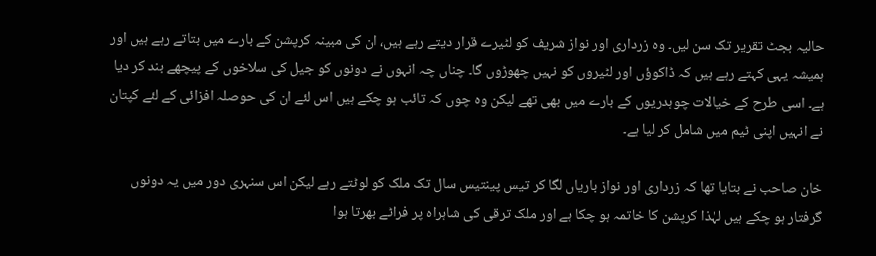حالیہ بجٹ تقریر تک سن لیں۔ وہ زرداری اور نواز شریف کو لٹیرے قرار دیتے رہے ہیں، ان کی مبینہ کرپشن کے بارے میں بتاتے رہے ہیں اور ہمیشہ یہی کہتے رہے ہیں کہ ڈاکوؤں اور لٹیروں کو نہیں چھوڑوں گا۔ چناں چہ انہوں نے دونوں کو جیل کی سلاخوں کے پیچھے بند کر دیا ہے۔ اسی طرح کے خیالات چوہدریوں کے بارے میں بھی تھے لیکن وہ چوں کہ تائب ہو چکے ہیں اس لئے ان کی حوصلہ افزائی کے لئے کپتان نے انہیں اپنی ٹیم میں شامل کر لیا ہے۔

خان صاحب نے بتایا تھا کہ زرداری اور نواز باریاں لگا کر تیس پینتیس سال تک ملک کو لوٹتے رہے لیکن اس سنہری دور میں یہ دونوں گرفتار ہو چکے ہیں لہٰذا کرپشن کا خاتمہ ہو چکا ہے اور ملک ترقی کی شاہراہ پر فراٹے بھرتا ہوا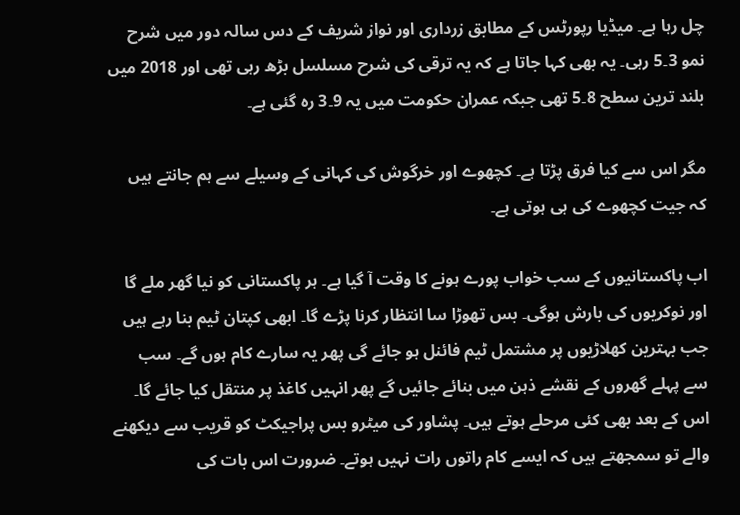چل رہا ہے۔ میڈیا رپورٹس کے مطابق زرداری اور نواز شریف کے دس سالہ دور میں شرح نمو 3۔5 رہی۔ یہ بھی کہا جاتا ہے کہ یہ ترقی کی شرح مسلسل بڑھ رہی تھی اور 2018 میں بلند ترین سطح 8۔5 تھی جبکہ عمران حکومت میں یہ 9۔3 رہ گئی ہے۔

مگر اس سے کیا فرق پڑتا ہے۔ کچھوے اور خرگوش کی کہانی کے وسیلے سے ہم جانتے ہیں کہ جیت کچھوے کی ہی ہوتی ہے۔

اب پاکستانیوں کے سب خواب پورے ہونے کا وقت آ گیا ہے۔ ہر پاکستانی کو نیا گھر ملے گا اور نوکریوں کی بارش ہوگی۔ بس تھوڑا سا انتظار کرنا پڑے گا۔ ابھی کپتان ٹیم بنا رہے ہیں جب بہترین کھلاڑیوں پر مشتمل ٹیم فائنل ہو جائے گی پھر یہ سارے کام ہوں گے۔ سب سے پہلے گھروں کے نقشے ذہن میں بنائے جائیں گے پھر انہیں کاغذ پر منتقل کیا جائے گا۔ اس کے بعد بھی کئی مرحلے ہوتے ہیں۔ پشاور کی میٹرو بس پراجیکٹ کو قریب سے دیکھنے والے تو سمجھتے ہیں کہ ایسے کام راتوں رات نہیں ہوتے۔ ضرورت اس بات کی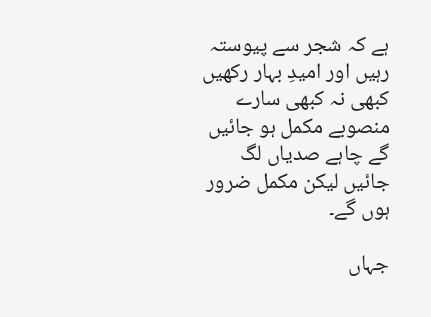ہے کہ شجر سے پیوستہ رہیں اور امیدِ بہار رکھیں کبھی نہ کبھی سارے منصوبے مکمل ہو جائیں گے چاہے صدیاں لگ جائیں لیکن مکمل ضرور ہوں گے۔

جہاں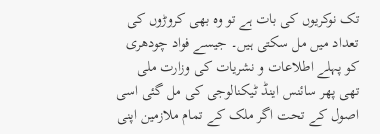تک نوکریوں کی بات ہے تو وہ بھی کروڑوں کی تعداد میں مل سکتی ہیں۔ جیسے فواد چودھری کو پہلے اطلاعات و نشریات کی وزارت ملی تھی پھر سائنس اینڈ ٹیکنالوجی کی مل گئی اسی اصول کے تحت اگر ملک کے تمام ملازمین اپنی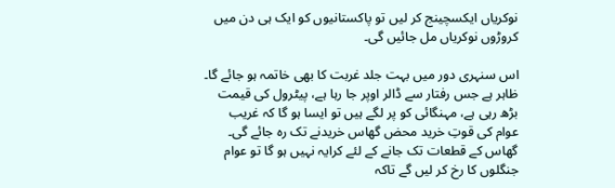نوکریاں ایکسچینج کر لیں تو پاکستانیوں کو ایک ہی دن میں کروڑوں نوکریاں مل جائیں گی۔

اس سنہری دور میں بہت جلد غربت کا بھی خاتمہ ہو جائے گا۔ ظاہر ہے جس رفتار سے ڈالر اوپر جا رہا ہے، پیٹرول کی قیمت بڑھ رہی ہے، مہنگائی کو پر لگے ہیں تو ایسا ہو گا کہ غریب عوام کی قوتِ خرید محض گھاس خریدنے تک رہ جائے گی۔ گھاس کے قطعات تک جانے کے لئے کرایہ نہیں ہو گا تو عوام جنگلوں کا رخ کر لیں گے تاکہ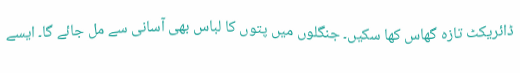ڈائریکٹ تازہ گھاس کھا سکیں۔ جنگلوں میں پتوں کا لباس بھی آسانی سے مل جائے گا۔ ایسے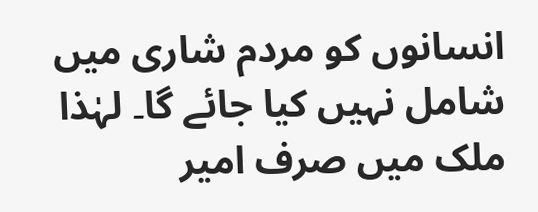انسانوں کو مردم شاری میں شامل نہیں کیا جائے گا۔ لہٰذا ملک میں صرف امیر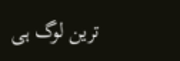ترین لوگ ہی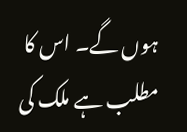ہوں گے۔ اس کا مطلب ہے ملک کی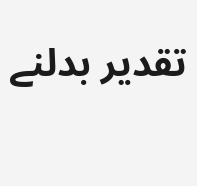تقدیر بدلنے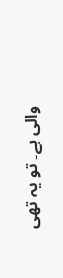والی ہے۔ تو یہ تھی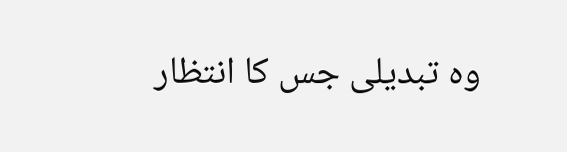وہ تبدیلی جس کا انتظار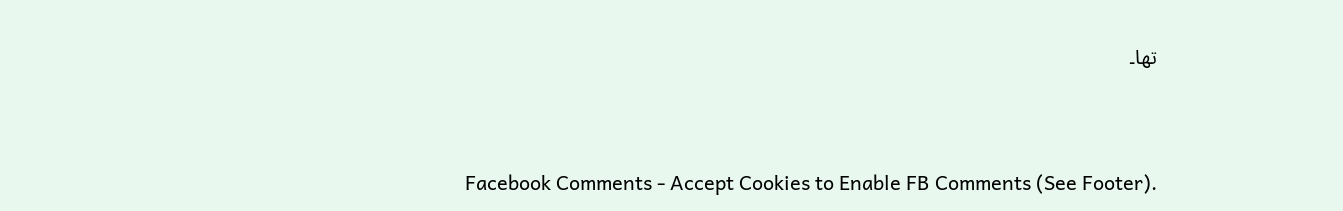تھا۔


Facebook Comments - Accept Cookies to Enable FB Comments (See Footer).